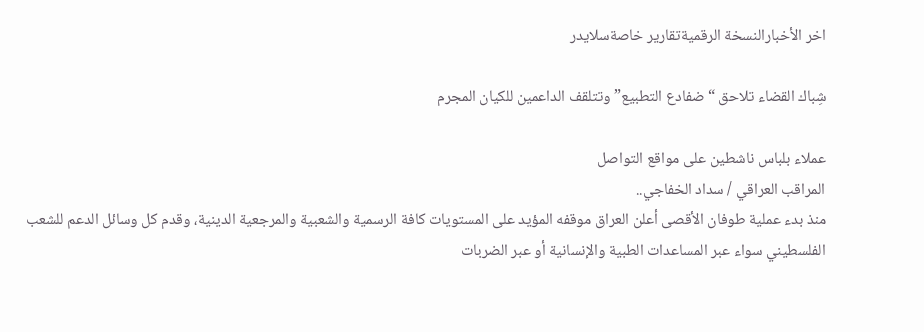اخر الأخبارالنسخة الرقميةتقارير خاصةسلايدر

شِباك القضاء تلاحق “ضفادع التطبيع” وتتلقف الداعمين للكيان المجرم

عملاء بلباس ناشطين على مواقع التواصل
المراقب العراقي / سداد الخفاجي..
منذ بدء عملية طوفان الأقصى أعلن العراق موقفه المؤيد على المستويات كافة الرسمية والشعبية والمرجعية الدينية، وقدم كل وسائل الدعم للشعب الفلسطيني سواء عبر المساعدات الطبية والإنسانية أو عبر الضربات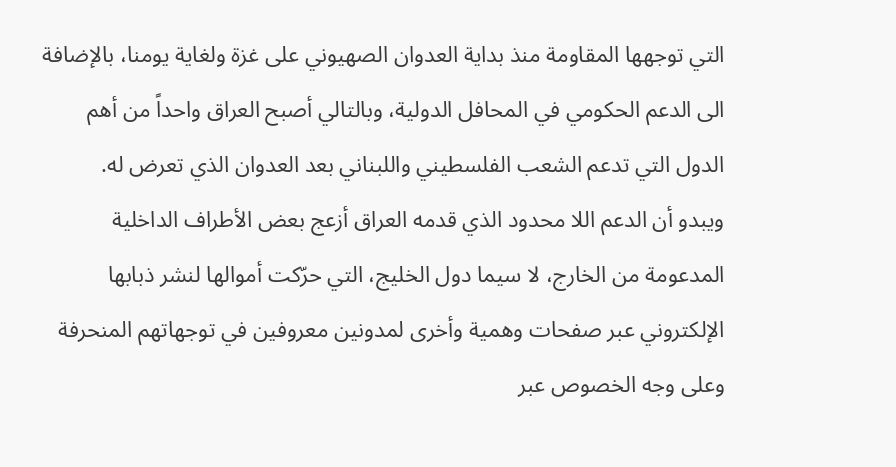التي توجهها المقاومة منذ بداية العدوان الصهيوني على غزة ولغاية يومنا، بالإضافة الى الدعم الحكومي في المحافل الدولية، وبالتالي أصبح العراق واحداً من أهم الدول التي تدعم الشعب الفلسطيني واللبناني بعد العدوان الذي تعرض له.
ويبدو أن الدعم اللا محدود الذي قدمه العراق أزعج بعض الأطراف الداخلية المدعومة من الخارج، لا سيما دول الخليج، التي حرّكت أموالها لنشر ذبابها الإلكتروني عبر صفحات وهمية وأخرى لمدونين معروفين في توجهاتهم المنحرفة وعلى وجه الخصوص عبر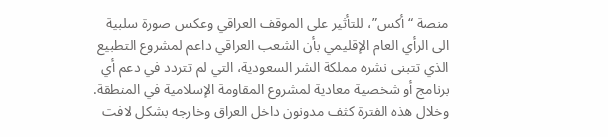منصة “أكس”، للتأثير على الموقف العراقي وعكس صورة سلبية الى الرأي العام الإقليمي بأن الشعب العراقي داعم لمشروع التطبيع الذي تتبنى نشره مملكة الشر السعودية، التي لم تتردد في دعم أي برنامج أو شخصية معادية لمشروع المقاومة الإسلامية في المنطقة.
وخلال هذه الفترة كثف مدونون داخل العراق وخارجه بشكل لافت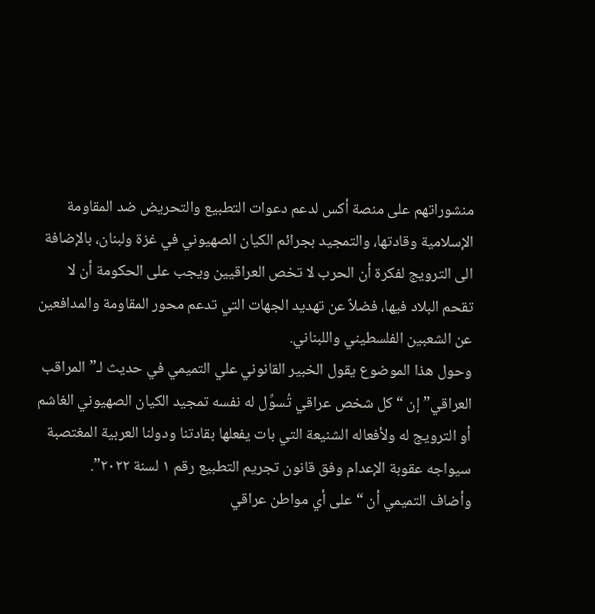منشوراتهم على منصة أكس لدعم دعوات التطبيع والتحريض ضد المقاومة الإسلامية وقادتها، والتمجيد بجرائم الكيان الصهيوني في غزة ولبنان، بالإضافة الى الترويج لفكرة أن الحرب لا تخص العراقيين ويجب على الحكومة أن لا تقحم البلاد فيها، فضلاً عن تهديد الجهات التي تدعم محور المقاومة والمدافعين عن الشعبين الفلسطيني واللبناني.
وحول هذا الموضوع يقول الخبير القانوني علي التميمي في حديث لـ”المراقب العراقي” إن “كل شخص عراقي تُسوِّل له نفسه تمجيد الكيان الصهيوني الغاشم أو الترويج له ولأفعاله الشنيعة التي بات يفعلها بقادتنا ودولنا العربية المغتصبة سيواجه عقوبة الإعدام وفق قانون تجريم التطبيع رقم ١ لسنة ٢٠٢٢”.
وأضاف التميمي أن “على أي مواطن عراقي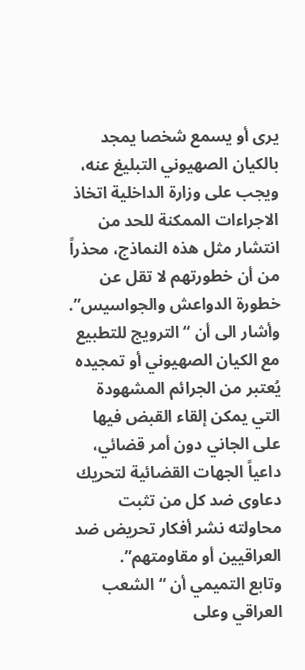يرى أو يسمع شخصا يمجد بالكيان الصهيوني التبليغ عنه، ويجب على وزارة الداخلية اتخاذ الاجراءات الممكنة للحد من انتشار مثل هذه النماذج، محذراً من أن خطورتهم لا تقل عن خطورة الدواعش والجواسيس”.
وأشار الى أن “الترويج للتطبيع مع الكيان الصهيوني أو تمجيده يُعتبر من الجرائم المشهودة التي يمكن إلقاء القبض فيها على الجاني دون أمر قضائي، داعياً الجهات القضائية لتحريك دعاوى ضد كل من تثبت محاولته نشر أفكار تحريض ضد العراقيين أو مقاومتهم”.
وتابع التميمي أن “الشعب العراقي وعلى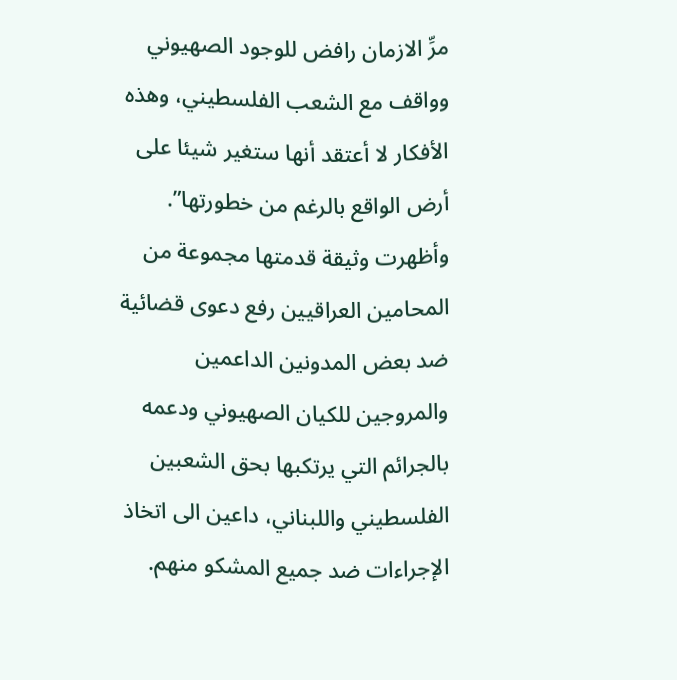مرِّ الازمان رافض للوجود الصهيوني وواقف مع الشعب الفلسطيني، وهذه الأفكار لا أعتقد أنها ستغير شيئا على أرض الواقع بالرغم من خطورتها”.
وأظهرت وثيقة قدمتها مجموعة من المحامين العراقيين رفع دعوى قضائية ضد بعض المدونين الداعمين والمروجين للكيان الصهيوني ودعمه بالجرائم التي يرتكبها بحق الشعبين الفلسطيني واللبناني، داعين الى اتخاذ الإجراءات ضد جميع المشكو منهم.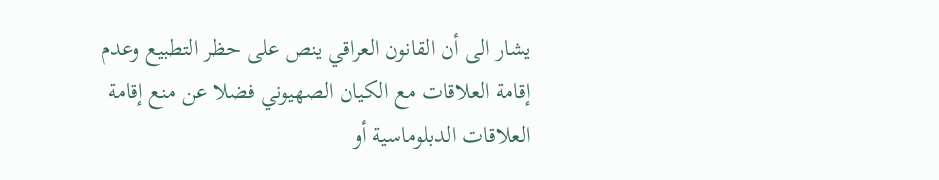يشار الى أن القانون العراقي ينص على حظر التطبيع وعدم إقامة العلاقات مع الكيان الصهيوني فضلا عن منع إقامة العلاقات الدبلوماسية أو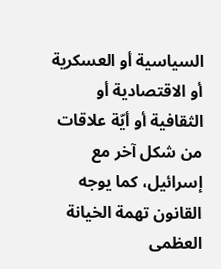السياسية أو العسكرية أو الاقتصادية أو الثقافية أو أيّة علاقات من شكل آخر مع إسرائيل، كما يوجه القانون تهمة الخيانة العظمى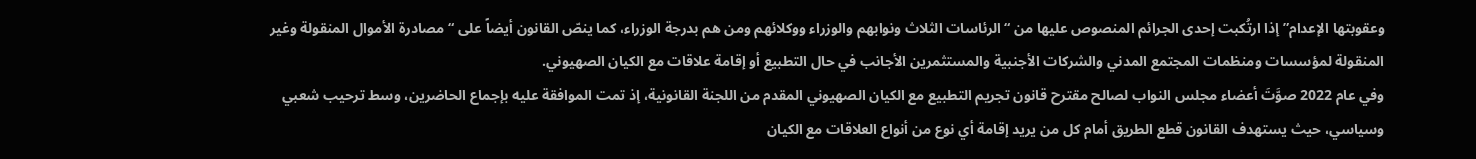وعقوبتها الإعدام” إذا ارتُكبت إحدى الجرائم المنصوص عليها من “الرئاسات الثلاث ونوابهم والوزراء ووكلائهم ومن هم بدرجة الوزراء، كما ينصّ القانون أيضاً على “مصادرة الأموال المنقولة وغير المنقولة لمؤسسات ومنظمات المجتمع المدني والشركات الأجنبية والمستثمرين الأجانب في حال التطبيع أو إقامة علاقات مع الكيان الصهيوني.
وفي عام 2022 صوَّتَ أعضاء مجلس النواب لصالح مقترح قانون تجريم التطبيع مع الكيان الصهيوني المقدم من اللجنة القانونية، إذ تمت الموافقة عليه بإجماع الحاضرين، وسط ترحيب شعبي وسياسي، حيث يستهدف القانون قطع الطريق أمام كل من يريد إقامة أي نوع من أنواع العلاقات مع الكيان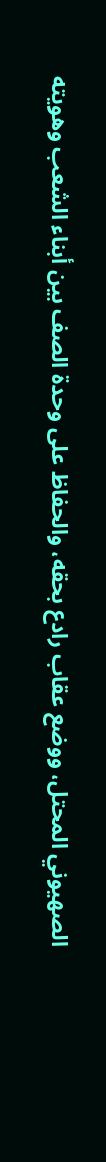الصهيوني المحتل، ووضع عقاب رادع بحقه، والحفاظ على وحدة الصف بين أبناء الشعب وهويته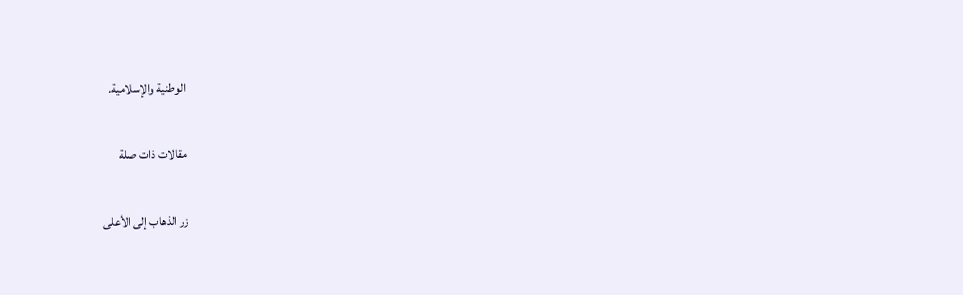الوطنية والإسلامية.

مقالات ذات صلة

زر الذهاب إلى الأعلى